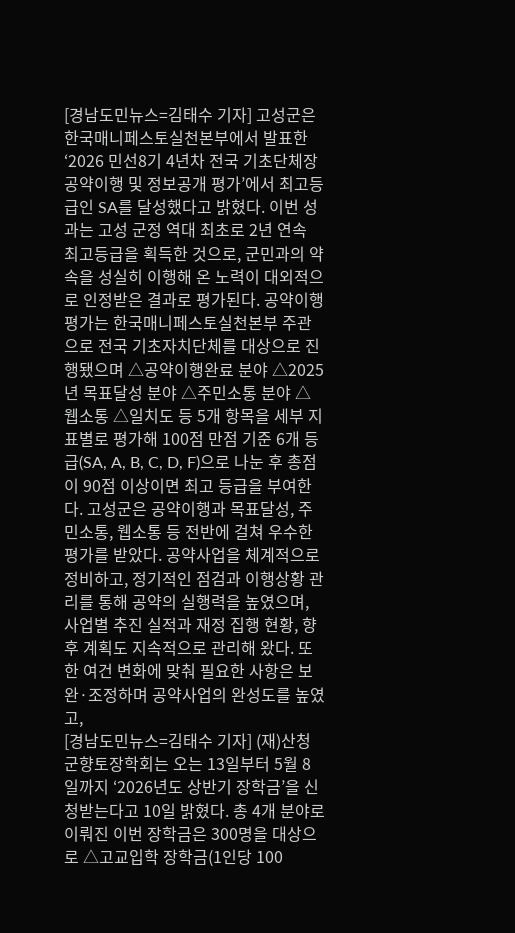[경남도민뉴스=김태수 기자] 고성군은 한국매니페스토실천본부에서 발표한‘2026 민선8기 4년차 전국 기초단체장 공약이행 및 정보공개 평가’에서 최고등급인 SA를 달성했다고 밝혔다. 이번 성과는 고성 군정 역대 최초로 2년 연속 최고등급을 획득한 것으로, 군민과의 약속을 성실히 이행해 온 노력이 대외적으로 인정받은 결과로 평가된다. 공약이행 평가는 한국매니페스토실천본부 주관으로 전국 기초자치단체를 대상으로 진행됐으며 △공약이행완료 분야 △2025년 목표달성 분야 △주민소통 분야 △웹소통 △일치도 등 5개 항목을 세부 지표별로 평가해 100점 만점 기준 6개 등급(SA, A, B, C, D, F)으로 나눈 후 총점이 90점 이상이면 최고 등급을 부여한다. 고성군은 공약이행과 목표달성, 주민소통, 웹소통 등 전반에 걸쳐 우수한 평가를 받았다. 공약사업을 체계적으로 정비하고, 정기적인 점검과 이행상황 관리를 통해 공약의 실행력을 높였으며, 사업별 추진 실적과 재정 집행 현황, 향후 계획도 지속적으로 관리해 왔다. 또한 여건 변화에 맞춰 필요한 사항은 보완·조정하며 공약사업의 완성도를 높였고,
[경남도민뉴스=김태수 기자] (재)산청군향토장학회는 오는 13일부터 5월 8일까지 ‘2026년도 상반기 장학금’을 신청받는다고 10일 밝혔다. 총 4개 분야로 이뤄진 이번 장학금은 300명을 대상으로 △고교입학 장학금(1인당 100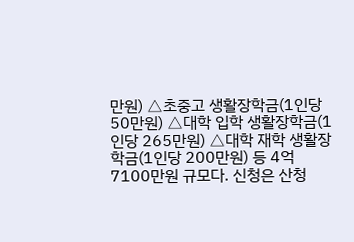만원) △초중고 생활장학금(1인당 50만원) △대학 입학 생활장학금(1인당 265만원) △대학 재학 생활장학금(1인당 200만원) 등 4억 7100만원 규모다. 신청은 산청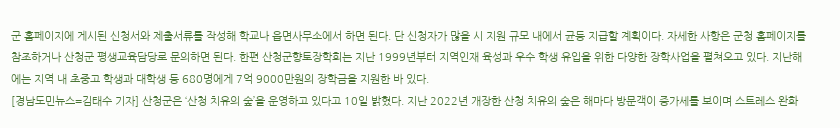군 홈페이지에 게시된 신청서와 제출서류를 작성해 학교나 읍면사무소에서 하면 된다. 단 신청자가 많을 시 지원 규모 내에서 균등 지급할 계획이다. 자세한 사항은 군청 홈페이지를 참조하거나 산청군 평생교육담당로 문의하면 된다. 한편 산청군향토장학회는 지난 1999년부터 지역인재 육성과 우수 학생 유입을 위한 다양한 장학사업을 펼쳐오고 있다. 지난해에는 지역 내 초중고 학생과 대학생 등 680명에게 7억 9000만원의 장학금을 지원한 바 있다.
[경남도민뉴스=김태수 기자] 산청군은 ‘산청 치유의 숲’을 운영하고 있다고 10일 밝혔다. 지난 2022년 개장한 산청 치유의 숲은 해마다 방문객이 증가세를 보이며 스트레스 완화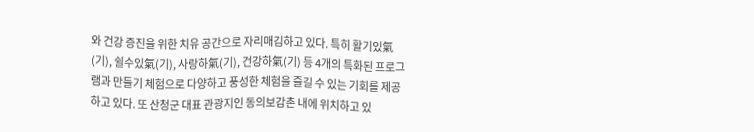와 건강 증진을 위한 치유 공간으로 자리매김하고 있다. 특히 활기있氣(기), 쉴수있氣(기), 사랑하氣(기), 건강하氣(기) 등 4개의 특화된 프로그램과 만들기 체험으로 다양하고 풍성한 체험을 즐길 수 있는 기회를 제공하고 있다. 또 산청군 대표 관광지인 동의보감촌 내에 위치하고 있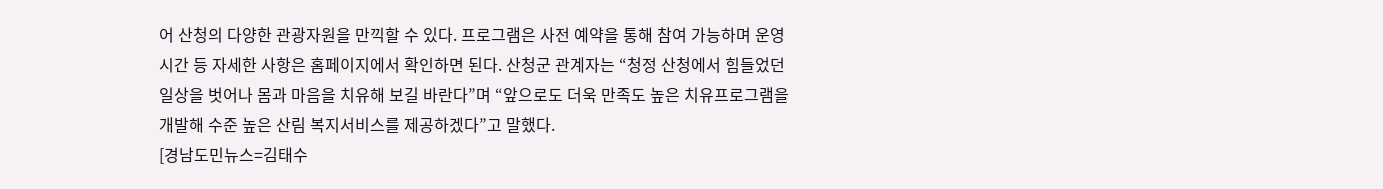어 산청의 다양한 관광자원을 만끽할 수 있다. 프로그램은 사전 예약을 통해 참여 가능하며 운영시간 등 자세한 사항은 홈페이지에서 확인하면 된다. 산청군 관계자는 “청정 산청에서 힘들었던 일상을 벗어나 몸과 마음을 치유해 보길 바란다”며 “앞으로도 더욱 만족도 높은 치유프로그램을 개발해 수준 높은 산림 복지서비스를 제공하겠다”고 말했다.
[경남도민뉴스=김태수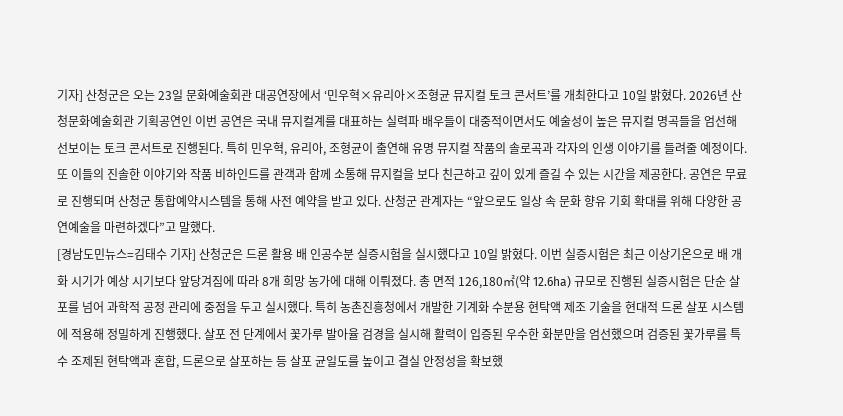기자] 산청군은 오는 23일 문화예술회관 대공연장에서 ‘민우혁×유리아×조형균 뮤지컬 토크 콘서트’를 개최한다고 10일 밝혔다. 2026년 산청문화예술회관 기획공연인 이번 공연은 국내 뮤지컬계를 대표하는 실력파 배우들이 대중적이면서도 예술성이 높은 뮤지컬 명곡들을 엄선해 선보이는 토크 콘서트로 진행된다. 특히 민우혁, 유리아, 조형균이 출연해 유명 뮤지컬 작품의 솔로곡과 각자의 인생 이야기를 들려줄 예정이다. 또 이들의 진솔한 이야기와 작품 비하인드를 관객과 함께 소통해 뮤지컬을 보다 친근하고 깊이 있게 즐길 수 있는 시간을 제공한다. 공연은 무료로 진행되며 산청군 통합예약시스템을 통해 사전 예약을 받고 있다. 산청군 관계자는 “앞으로도 일상 속 문화 향유 기회 확대를 위해 다양한 공연예술을 마련하겠다”고 말했다.
[경남도민뉴스=김태수 기자] 산청군은 드론 활용 배 인공수분 실증시험을 실시했다고 10일 밝혔다. 이번 실증시험은 최근 이상기온으로 배 개화 시기가 예상 시기보다 앞당겨짐에 따라 8개 희망 농가에 대해 이뤄졌다. 총 면적 126,180㎡(약 12.6ha) 규모로 진행된 실증시험은 단순 살포를 넘어 과학적 공정 관리에 중점을 두고 실시했다. 특히 농촌진흥청에서 개발한 기계화 수분용 현탁액 제조 기술을 현대적 드론 살포 시스템에 적용해 정밀하게 진행했다. 살포 전 단계에서 꽃가루 발아율 검경을 실시해 활력이 입증된 우수한 화분만을 엄선했으며 검증된 꽃가루를 특수 조제된 현탁액과 혼합, 드론으로 살포하는 등 살포 균일도를 높이고 결실 안정성을 확보했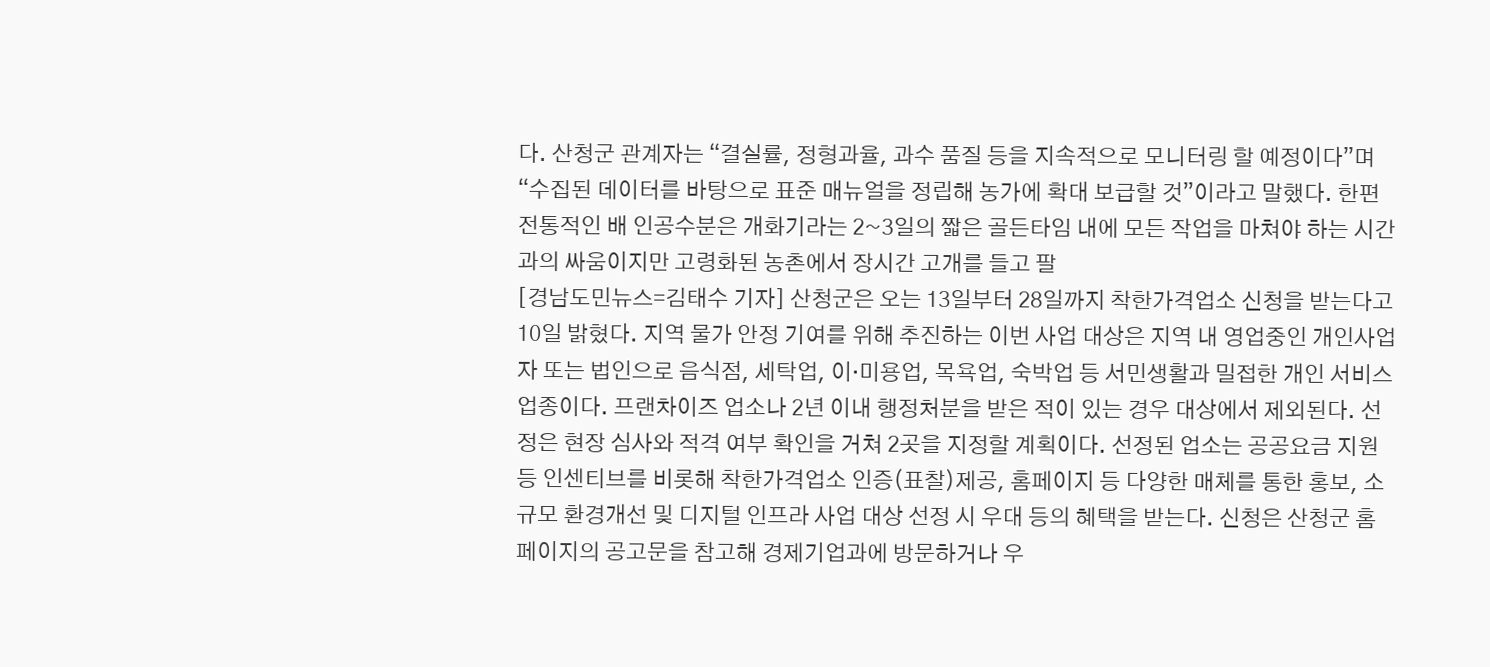다. 산청군 관계자는 “결실률, 정형과율, 과수 품질 등을 지속적으로 모니터링 할 예정이다”며 “수집된 데이터를 바탕으로 표준 매뉴얼을 정립해 농가에 확대 보급할 것”이라고 말했다. 한편 전통적인 배 인공수분은 개화기라는 2~3일의 짧은 골든타임 내에 모든 작업을 마쳐야 하는 시간과의 싸움이지만 고령화된 농촌에서 장시간 고개를 들고 팔
[경남도민뉴스=김태수 기자] 산청군은 오는 13일부터 28일까지 착한가격업소 신청을 받는다고 10일 밝혔다. 지역 물가 안정 기여를 위해 추진하는 이번 사업 대상은 지역 내 영업중인 개인사업자 또는 법인으로 음식점, 세탁업, 이·미용업, 목욕업, 숙박업 등 서민생활과 밀접한 개인 서비스 업종이다. 프랜차이즈 업소나 2년 이내 행정처분을 받은 적이 있는 경우 대상에서 제외된다. 선정은 현장 심사와 적격 여부 확인을 거쳐 2곳을 지정할 계획이다. 선정된 업소는 공공요금 지원 등 인센티브를 비롯해 착한가격업소 인증(표찰)제공, 홈페이지 등 다양한 매체를 통한 홍보, 소규모 환경개선 및 디지털 인프라 사업 대상 선정 시 우대 등의 혜택을 받는다. 신청은 산청군 홈페이지의 공고문을 참고해 경제기업과에 방문하거나 우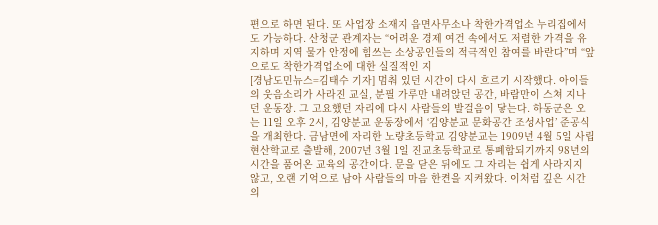편으로 하면 된다. 또 사업장 소재지 읍면사무소나 착한가격업소 누리집에서도 가능하다. 산청군 관계자는 “어려운 경제 여건 속에서도 저렴한 가격을 유지하며 지역 물가 안정에 힘쓰는 소상공인들의 적극적인 참여를 바란다”며 “앞으로도 착한가격업소에 대한 실질적인 지
[경남도민뉴스=김태수 기자] 멈춰 있던 시간이 다시 흐르기 시작했다. 아이들의 웃음소리가 사라진 교실, 분필 가루만 내려앉던 공간, 바람만이 스쳐 지나던 운동장. 그 고요했던 자리에 다시 사람들의 발걸음이 닿는다. 하동군은 오는 11일 오후 2시, 김양분교 운동장에서 ‘김양분교 문화공간 조성사업’ 준공식을 개최한다. 금남면에 자리한 노량초등학교 김양분교는 1909년 4월 5일 사립 현산학교로 출발해, 2007년 3월 1일 진교초등학교로 통폐합되기까지 98년의 시간을 품어온 교육의 공간이다. 문을 닫은 뒤에도 그 자리는 쉽게 사라지지 않고, 오랜 기억으로 남아 사람들의 마음 한켠을 지켜왔다. 이처럼 깊은 시간의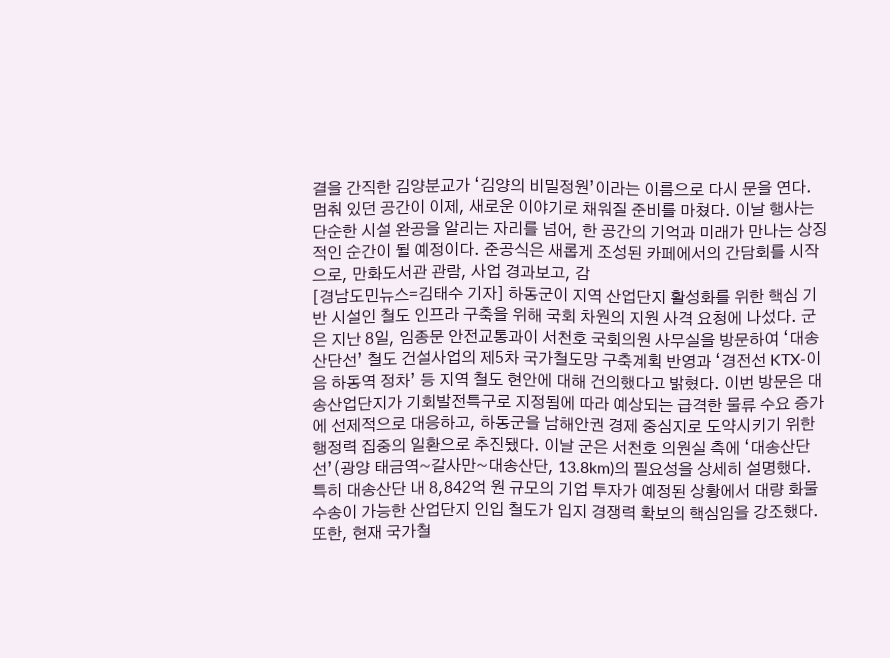결을 간직한 김양분교가 ‘김양의 비밀정원’이라는 이름으로 다시 문을 연다. 멈춰 있던 공간이 이제, 새로운 이야기로 채워질 준비를 마쳤다. 이날 행사는 단순한 시설 완공을 알리는 자리를 넘어, 한 공간의 기억과 미래가 만나는 상징적인 순간이 될 예정이다. 준공식은 새롭게 조성된 카페에서의 간담회를 시작으로, 만화도서관 관람, 사업 경과보고, 감
[경남도민뉴스=김태수 기자] 하동군이 지역 산업단지 활성화를 위한 핵심 기반 시설인 철도 인프라 구축을 위해 국회 차원의 지원 사격 요청에 나섰다. 군은 지난 8일, 임종문 안전교통과이 서천호 국회의원 사무실을 방문하여 ‘대송산단선’ 철도 건설사업의 제5차 국가철도망 구축계획 반영과 ‘경전선 KTX-이음 하동역 정차’ 등 지역 철도 현안에 대해 건의했다고 밝혔다. 이번 방문은 대송산업단지가 기회발전특구로 지정됨에 따라 예상되는 급격한 물류 수요 증가에 선제적으로 대응하고, 하동군을 남해안권 경제 중심지로 도약시키기 위한 행정력 집중의 일환으로 추진됐다. 이날 군은 서천호 의원실 측에 ‘대송산단선’(광양 태금역~갈사만~대송산단, 13.8km)의 필요성을 상세히 설명했다. 특히 대송산단 내 8,842억 원 규모의 기업 투자가 예정된 상황에서 대량 화물 수송이 가능한 산업단지 인입 철도가 입지 경쟁력 확보의 핵심임을 강조했다. 또한, 현재 국가철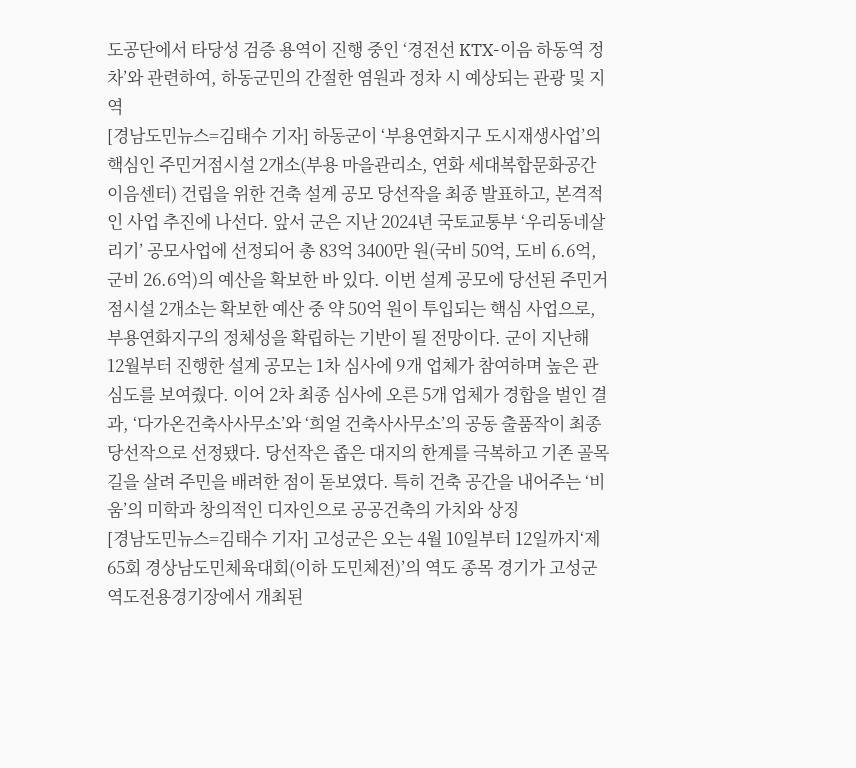도공단에서 타당성 검증 용역이 진행 중인 ‘경전선 KTX-이음 하동역 정차’와 관련하여, 하동군민의 간절한 염원과 정차 시 예상되는 관광 및 지역
[경남도민뉴스=김태수 기자] 하동군이 ‘부용연화지구 도시재생사업’의 핵심인 주민거점시설 2개소(부용 마을관리소, 연화 세대복합문화공간 이음센터) 건립을 위한 건축 설계 공모 당선작을 최종 발표하고, 본격적인 사업 추진에 나선다. 앞서 군은 지난 2024년 국토교통부 ‘우리동네살리기’ 공모사업에 선정되어 총 83억 3400만 원(국비 50억, 도비 6.6억, 군비 26.6억)의 예산을 확보한 바 있다. 이번 설계 공모에 당선된 주민거점시설 2개소는 확보한 예산 중 약 50억 원이 투입되는 핵심 사업으로, 부용연화지구의 정체성을 확립하는 기반이 될 전망이다. 군이 지난해 12월부터 진행한 설계 공모는 1차 심사에 9개 업체가 참여하며 높은 관심도를 보여줬다. 이어 2차 최종 심사에 오른 5개 업체가 경합을 벌인 결과, ‘다가온건축사사무소’와 ‘희얼 건축사사무소’의 공동 출품작이 최종 당선작으로 선정됐다. 당선작은 좁은 대지의 한계를 극복하고 기존 골목길을 살려 주민을 배려한 점이 돋보였다. 특히 건축 공간을 내어주는 ‘비움’의 미학과 창의적인 디자인으로 공공건축의 가치와 상징
[경남도민뉴스=김태수 기자] 고성군은 오는 4월 10일부터 12일까지‘제65회 경상남도민체육대회(이하 도민체전)’의 역도 종목 경기가 고성군 역도전용경기장에서 개최된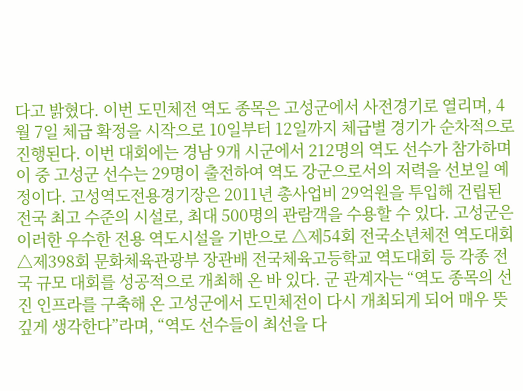다고 밝혔다. 이번 도민체전 역도 종목은 고성군에서 사전경기로 열리며, 4월 7일 체급 확정을 시작으로 10일부터 12일까지 체급별 경기가 순차적으로 진행된다. 이번 대회에는 경남 9개 시군에서 212명의 역도 선수가 참가하며 이 중 고성군 선수는 29명이 출전하여 역도 강군으로서의 저력을 선보일 예정이다. 고성역도전용경기장은 2011년 총사업비 29억원을 투입해 건립된 전국 최고 수준의 시설로, 최대 500명의 관람객을 수용할 수 있다. 고성군은 이러한 우수한 전용 역도시설을 기반으로 △제54회 전국소년체전 역도대회 △제398회 문화체육관광부 장관배 전국체육고등학교 역도대회 등 각종 전국 규모 대회를 성공적으로 개최해 온 바 있다. 군 관계자는 “역도 종목의 선진 인프라를 구축해 온 고성군에서 도민체전이 다시 개최되게 되어 매우 뜻깊게 생각한다”라며, “역도 선수들이 최선을 다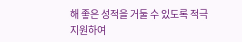해 좋은 성적을 거둘 수 있도록 적극 지원하여